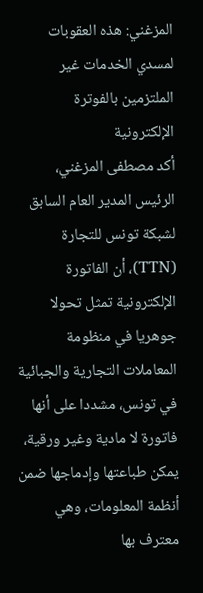المزغني: هذه العقوبات لمسدي الخدمات غير الملتزمين بالفوترة الإلكترونية
أكد مصطفى المزغني، الرئيس المدير العام السابق لشبكة تونس للتجارة (TTN)، أن الفاتورة الإلكترونية تمثل تحولا جوهريا في منظومة المعاملات التجارية والجبائية في تونس، مشددا على أنها فاتورة لا مادية وغير ورقية، يمكن طباعتها وإدماجها ضمن أنظمة المعلومات، وهي معترف بها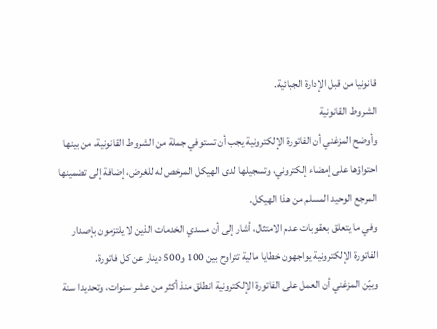قانونيا من قبل الإدارة الجبائية.
الشروط القانونية
وأوضح المزغني أن الفاتورة الإلكترونية يجب أن تستوفي جملة من الشروط القانونية، من بينها احتواؤها على إمضاء إلكتروني، وتسجيلها لدى الهيكل المرخص له للغرض، إضافة إلى تضمينها المرجع الوحيد المسلم من هذا الهيكل.
وفي ما يتعلق بعقوبات عدم الامتثال، أشار إلى أن مسدي الخدمات الذين لا يلتزمون بإصدار الفاتورة الإلكترونية يواجهون خطايا مالية تتراوح بين 100 و500 دينار عن كل فاتورة.
وبيّن المزغني أن العمل على الفاتورة الإلكترونية انطلق منذ أكثر من عشر سنوات، وتحديدا سنة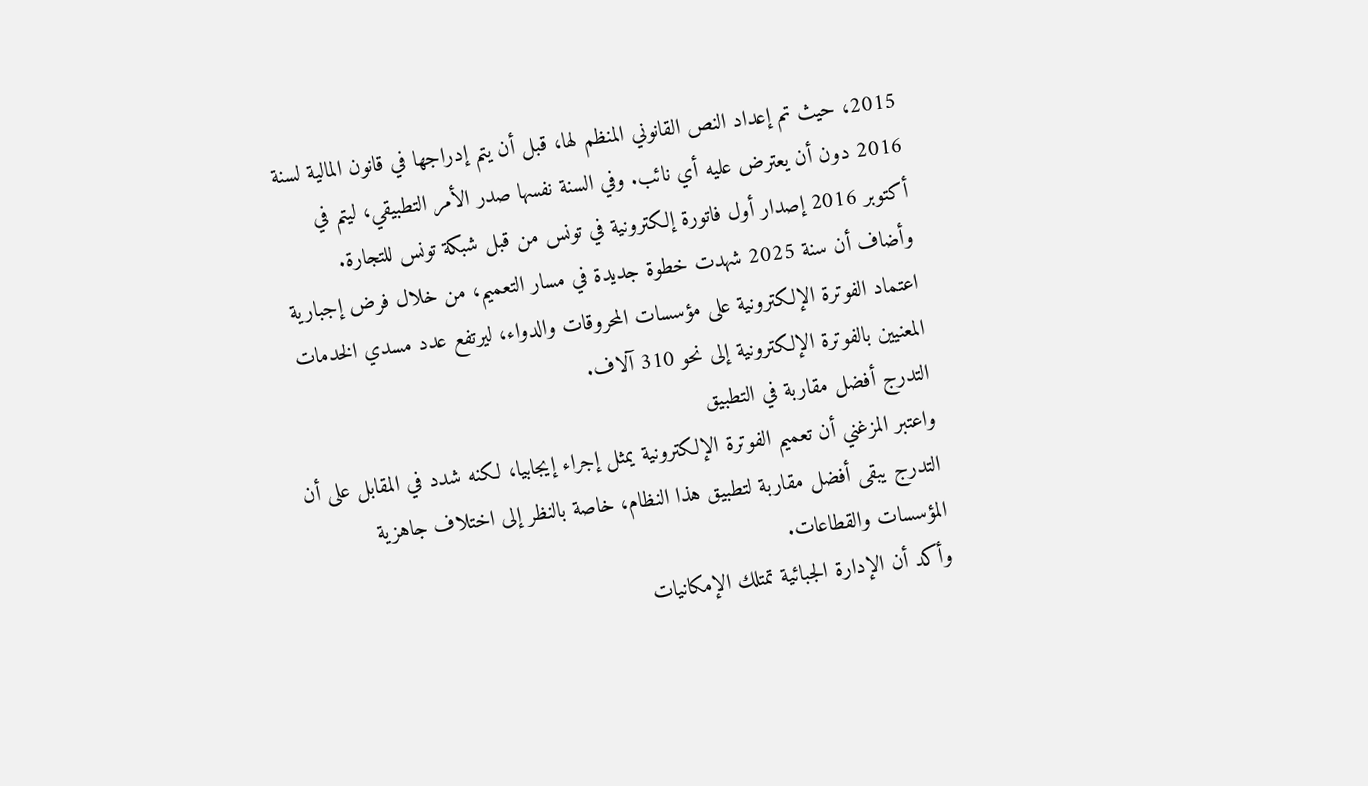2015، حيث تم إعداد النص القانوني المنظم لها، قبل أن يتم إدراجها في قانون المالية لسنة 2016 دون أن يعترض عليه أي نائب. وفي السنة نفسها صدر الأمر التطبيقي، ليتم في أكتوبر 2016 إصدار أول فاتورة إلكترونية في تونس من قبل شبكة تونس للتجارة.
وأضاف أن سنة 2025 شهدت خطوة جديدة في مسار التعميم، من خلال فرض إجبارية اعتماد الفوترة الإلكترونية على مؤسسات المحروقات والدواء، ليرتفع عدد مسدي الخدمات المعنيين بالفوترة الإلكترونية إلى نحو 310 آلاف.
التدرج أفضل مقاربة في التطبيق
واعتبر المزغني أن تعميم الفوترة الإلكترونية يمثل إجراء إيجابيا، لكنه شدد في المقابل على أن التدرج يبقى أفضل مقاربة لتطبيق هذا النظام، خاصة بالنظر إلى اختلاف جاهزية المؤسسات والقطاعات.
وأكد أن الإدارة الجبائية تمتلك الإمكانيات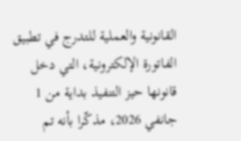القانونية والعملية للتدرج في تطبيق الفاتورة الإلكترونية، التي دخل قانونها حيز التنفيذ بداية من 1 جانفي 2026، مذكّرا بأنه تم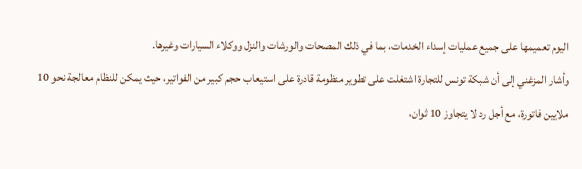اليوم تعميمها على جميع عمليات إسداء الخدمات، بما في ذلك المصحات والورشات والنزل ووكلاء السيارات وغيرها.
وأشار المزغني إلى أن شبكة تونس للتجارة اشتغلت على تطوير منظومة قادرة على استيعاب حجم كبير من الفواتير، حيث يمكن للنظام معالجة نحو 10 ملايين فاتورة، مع أجل رد لا يتجاوز 10 ثوان،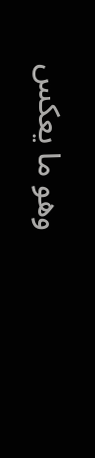وهو ما يعكس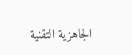الجاهزية التقنية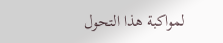لمواكبة هذا التحول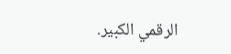الرقمي الكبير.